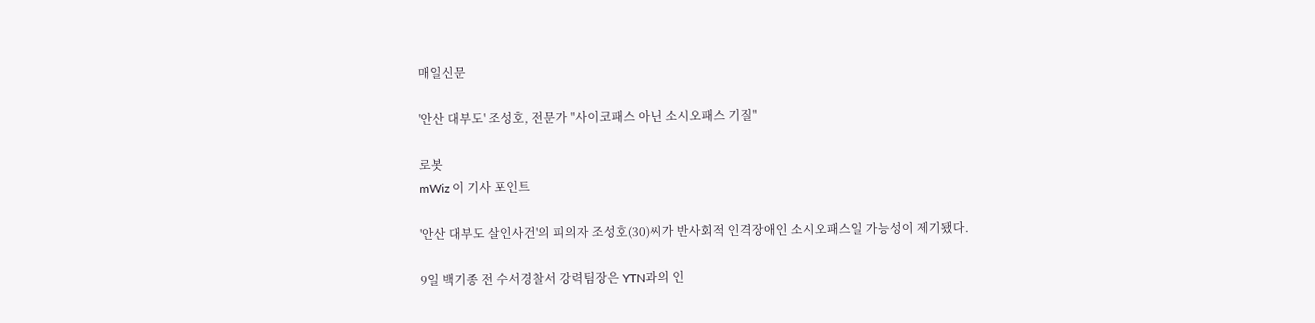매일신문

'안산 대부도' 조성호, 전문가 "사이코패스 아닌 소시오패스 기질"

로봇
mWiz 이 기사 포인트

'안산 대부도 살인사건'의 피의자 조성호(30)씨가 반사회적 인격장애인 소시오패스일 가능성이 제기됐다.

9일 백기종 전 수서경찰서 강력팀장은 YTN과의 인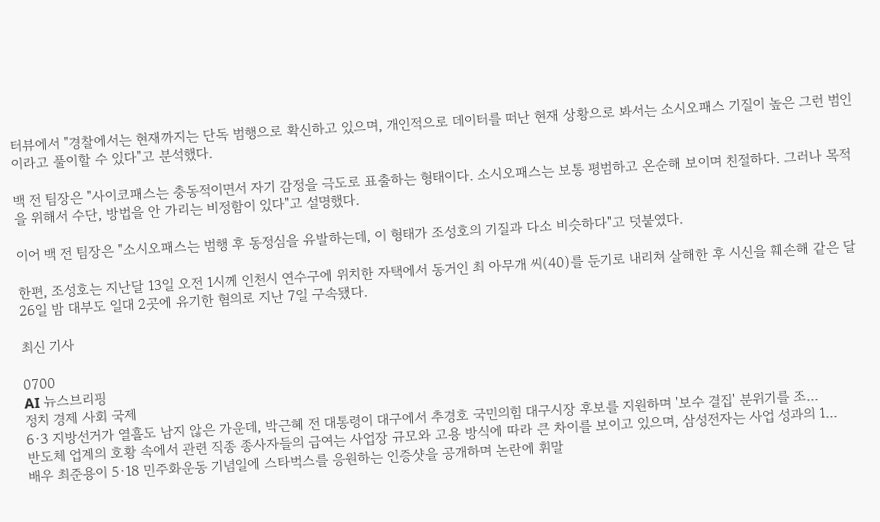터뷰에서 "경찰에서는 현재까지는 단독 범행으로 확신하고 있으며, 개인적으로 데이터를 떠난 현재 상황으로 봐서는 소시오패스 기질이 높은 그런 범인이라고 풀이할 수 있다"고 분석했다.

백 전 팀장은 "사이코패스는 충동적이면서 자기 감정을 극도로 표출하는 형태이다. 소시오패스는 보통 평범하고 온순해 보이며 친절하다. 그러나 목적을 위해서 수단, 방법을 안 가리는 비정함이 있다"고 설명했다.

이어 백 전 팀장은 "소시오패스는 범행 후 동정심을 유발하는데, 이 형태가 조성호의 기질과 다소 비슷하다"고 덧붙였다.

한편, 조성호는 지난달 13일 오전 1시께 인천시 연수구에 위치한 자택에서 동거인 최 아무개 씨(40)를 둔기로 내리쳐 살해한 후 시신을 훼손해 같은 달 26일 밤 대부도 일대 2곳에 유기한 혐의로 지난 7일 구속됐다.

최신 기사

0700
AI 뉴스브리핑
정치 경제 사회 국제
6·3 지방선거가 열흘도 남지 않은 가운데, 박근혜 전 대통령이 대구에서 추경호 국민의힘 대구시장 후보를 지원하며 '보수 결집' 분위기를 조...
반도체 업계의 호황 속에서 관련 직종 종사자들의 급여는 사업장 규모와 고용 방식에 따라 큰 차이를 보이고 있으며, 삼성전자는 사업 성과의 1...
배우 최준용이 5·18 민주화운동 기념일에 스타벅스를 응원하는 인증샷을 공개하며 논란에 휘말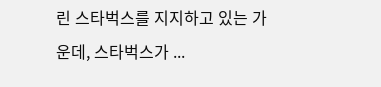린 스타벅스를 지지하고 있는 가운데, 스타벅스가 ...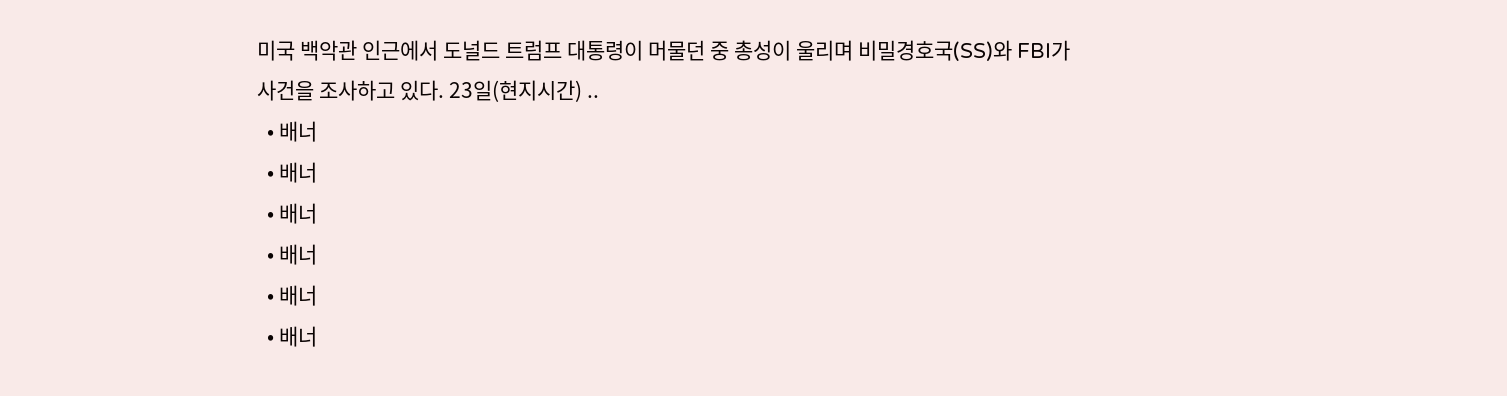미국 백악관 인근에서 도널드 트럼프 대통령이 머물던 중 총성이 울리며 비밀경호국(SS)와 FBI가 사건을 조사하고 있다. 23일(현지시간) ..
  • 배너
  • 배너
  • 배너
  • 배너
  • 배너
  • 배너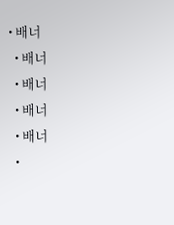• 배너
  • 배너
  • 배너
  • 배너
  • 배너
  •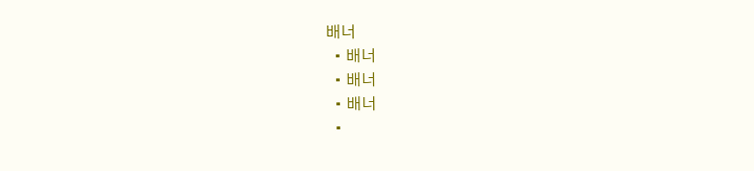배너
  • 배너
  • 배너
  • 배너
  •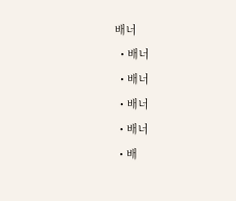배너
  • 배너
  • 배너
  • 배너
  • 배너
  • 배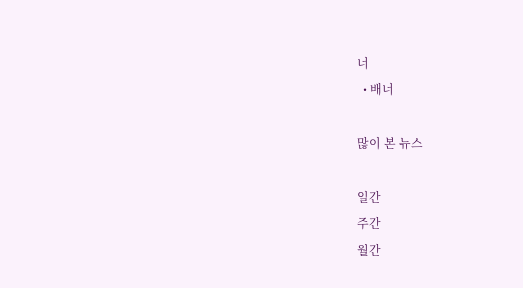너
  • 배너

많이 본 뉴스

일간
주간
월간